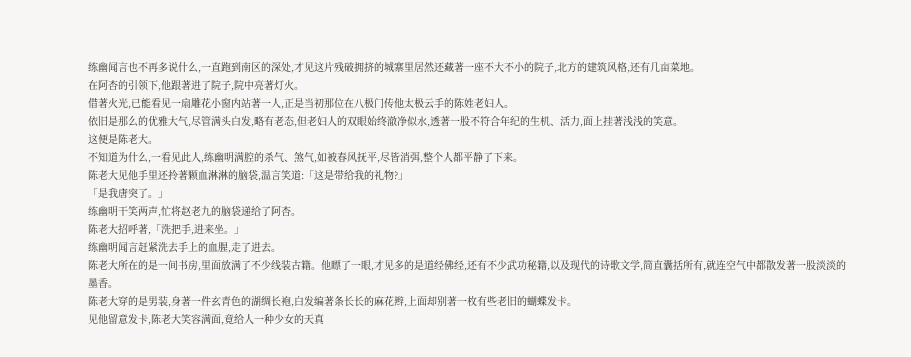练幽闻言也不再多说什么,一直跑到南区的深处,才见这片残破拥挤的城寨里居然还藏著一座不大不小的院子,北方的建筑风格,还有几亩菜地。
在阿杏的引领下,他跟著进了院子,院中亮著灯火。
借著火光,已能看见一扇雕花小窗内站著一人,正是当初那位在八极门传他太极云手的陈姓老妇人。
依旧是那么的优雅大气,尽管满头白发,略有老态,但老妇人的双眼始终澈净似水,透著一股不符合年纪的生机、活力,面上挂著浅浅的笑意。
这便是陈老大。
不知道为什么,一看见此人,练幽明满腔的杀气、煞气,如被春风抚平,尽皆消弭,整个人都平静了下来。
陈老大见他手里还拎著颗血淋淋的脑袋,温言笑道:「这是带给我的礼物?」
「是我唐突了。」
练幽明干笑两声,忙将赵老九的脑袋递给了阿杏。
陈老大招呼著,「洗把手,进来坐。」
练幽明闻言赶紧洗去手上的血腥,走了进去。
陈老大所在的是一间书房,里面放满了不少线装古籍。他瞟了一眼,才见多的是道经佛经,还有不少武功秘籍,以及现代的诗歌文学,简直囊括所有,就连空气中都散发著一股淡淡的墨香。
陈老大穿的是男装,身著一件玄青色的湖绸长袍,白发编著条长长的麻花辫,上面却别著一枚有些老旧的蝴蝶发卡。
见他留意发卡,陈老大笑容满面,竟给人一种少女的天真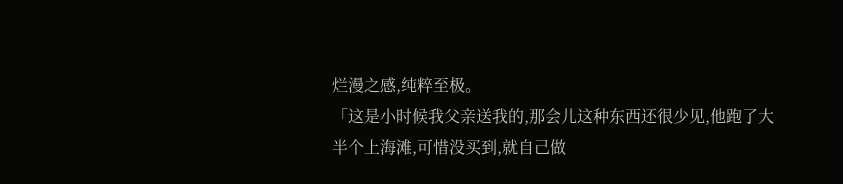烂漫之感,纯粹至极。
「这是小时候我父亲送我的,那会儿这种东西还很少见,他跑了大半个上海滩,可惜没买到,就自己做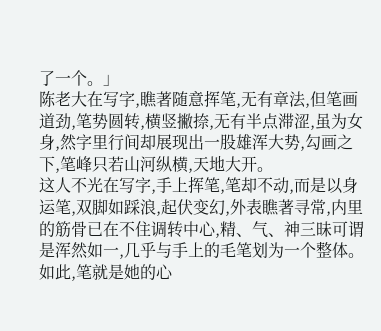了一个。」
陈老大在写字,瞧著随意挥笔,无有章法,但笔画道劲,笔势圆转,横竖撇捺,无有半点滞涩,虽为女身,然字里行间却展现出一股雄浑大势,勾画之下,笔峰只若山河纵横,天地大开。
这人不光在写字,手上挥笔,笔却不动,而是以身运笔,双脚如踩浪,起伏变幻,外表瞧著寻常,内里的筋骨已在不住调转中心,精、气、神三昧可谓是浑然如一,几乎与手上的毛笔划为一个整体。
如此,笔就是她的心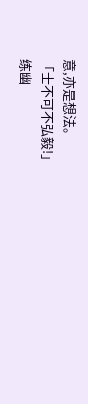意,亦是想法。
「士不可不弘毅!」
练幽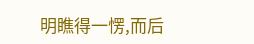明瞧得一愣,而后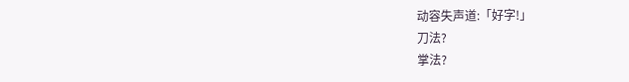动容失声道:「好字!」
刀法?
掌法?